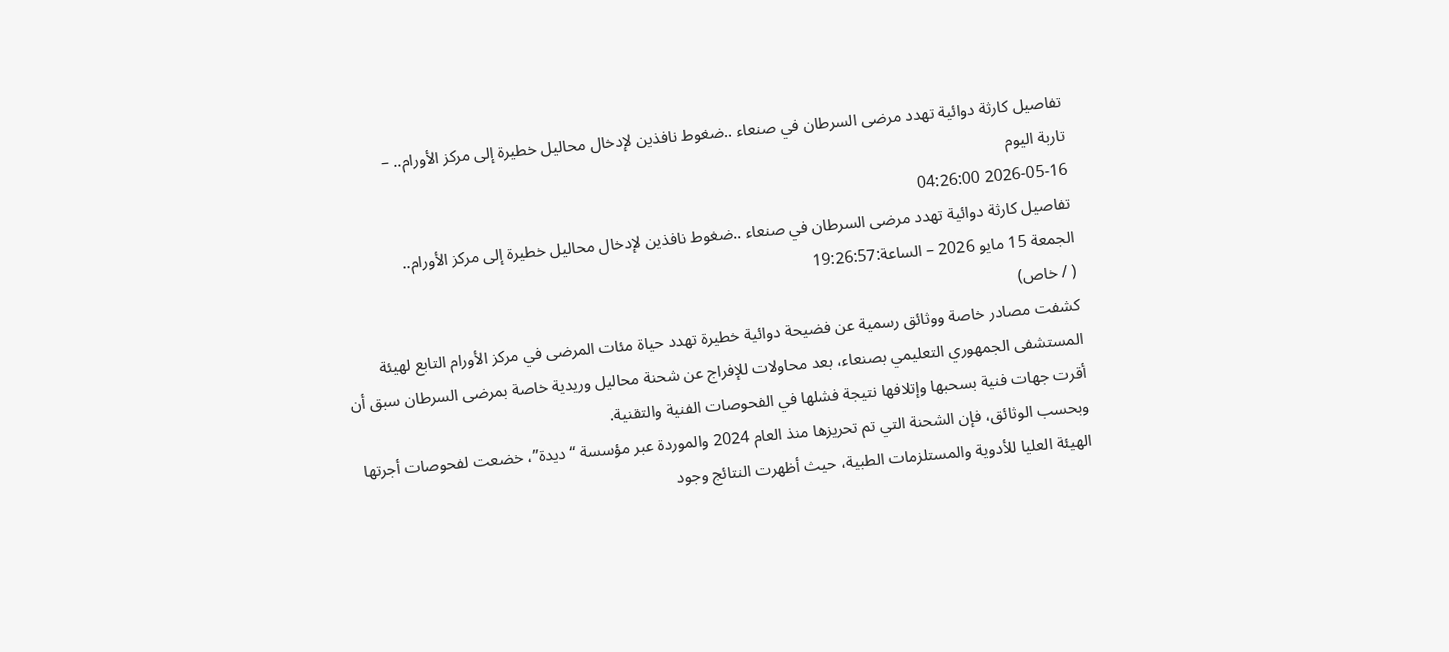تفاصيل كارثة دوائية تهدد مرضى السرطان في صنعاء ..ضغوط نافذين لإدخال محاليل خطيرة إلى مركز الأورام.. –
تاربة اليوم
2026-05-16 04:26:00
تفاصيل كارثة دوائية تهدد مرضى السرطان في صنعاء ..ضغوط نافذين لإدخال محاليل خطيرة إلى مركز الأورام..
الجمعة 15 مايو 2026 – الساعة:19:26:57
( / خاص)
كشفت مصادر خاصة ووثائق رسمية عن فضيحة دوائية خطيرة تهدد حياة مئات المرضى في مركز الأورام التابع لهيئة المستشفى الجمهوري التعليمي بصنعاء، بعد محاولات للإفراج عن شحنة محاليل وريدية خاصة بمرضى السرطان سبق أن أقرت جهات فنية بسحبها وإتلافها نتيجة فشلها في الفحوصات الفنية والتقنية.
وبحسب الوثائق، فإن الشحنة التي تم تحريزها منذ العام 2024 والموردة عبر مؤسسة “ديدة”، خضعت لفحوصات أجرتها الهيئة العليا للأدوية والمستلزمات الطبية، حيث أظهرت النتائج وجود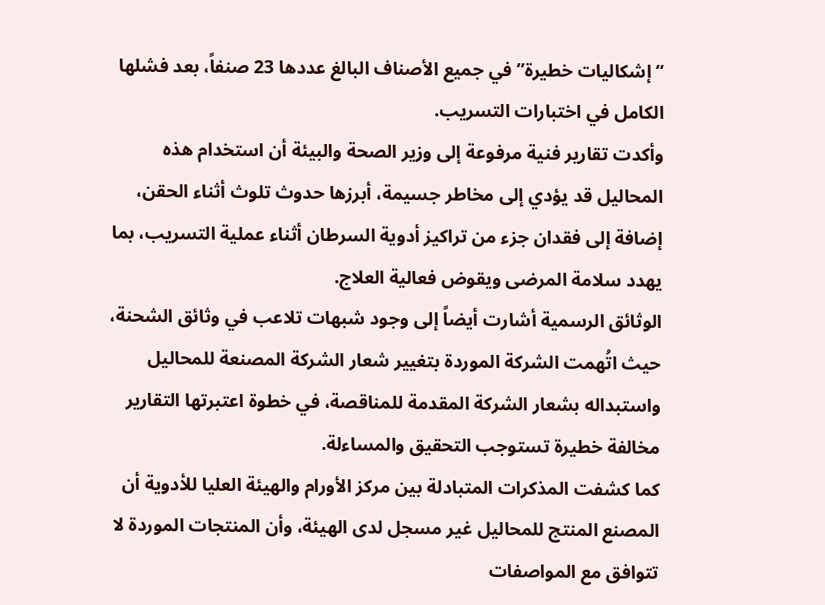“إشكاليات خطيرة” في جميع الأصناف البالغ عددها 23 صنفاً، بعد فشلها الكامل في اختبارات التسريب.
وأكدت تقارير فنية مرفوعة إلى وزير الصحة والبيئة أن استخدام هذه المحاليل قد يؤدي إلى مخاطر جسيمة، أبرزها حدوث تلوث أثناء الحقن، إضافة إلى فقدان جزء من تراكيز أدوية السرطان أثناء عملية التسريب، بما يهدد سلامة المرضى ويقوض فعالية العلاج.
الوثائق الرسمية أشارت أيضاً إلى وجود شبهات تلاعب في وثائق الشحنة، حيث اتُهمت الشركة الموردة بتغيير شعار الشركة المصنعة للمحاليل واستبداله بشعار الشركة المقدمة للمناقصة، في خطوة اعتبرتها التقارير مخالفة خطيرة تستوجب التحقيق والمساءلة.
كما كشفت المذكرات المتبادلة بين مركز الأورام والهيئة العليا للأدوية أن المصنع المنتج للمحاليل غير مسجل لدى الهيئة، وأن المنتجات الموردة لا تتوافق مع المواصفات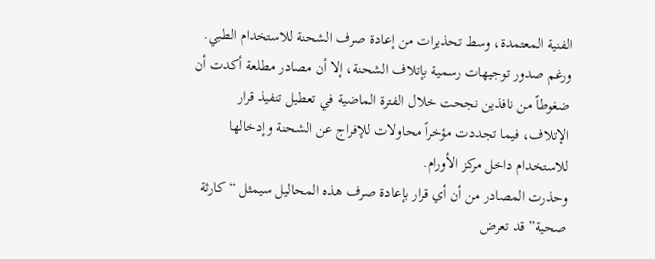الفنية المعتمدة، وسط تحذيرات من إعادة صرف الشحنة للاستخدام الطبي.
ورغم صدور توجيهات رسمية بإتلاف الشحنة، إلا أن مصادر مطلعة أكدت أن ضغوطاً من نافذين نجحت خلال الفترة الماضية في تعطيل تنفيذ قرار الإتلاف، فيما تجددت مؤخراً محاولات للإفراج عن الشحنة وإدخالها للاستخدام داخل مركز الأورام.
وحذرت المصادر من أن أي قرار بإعادة صرف هذه المحاليل سيمثل “كارثة صحية” قد تعرض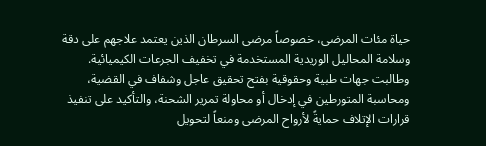حياة مئات المرضى، خصوصاً مرضى السرطان الذين يعتمد علاجهم على دقة وسلامة المحاليل الوريدية المستخدمة في تخفيف الجرعات الكيميائية.
وطالبت جهات طبية وحقوقية بفتح تحقيق عاجل وشفاف في القضية، ومحاسبة المتورطين في إدخال أو محاولة تمرير الشحنة، والتأكيد على تنفيذ قرارات الإتلاف حمايةً لأرواح المرضى ومنعاً لتحويل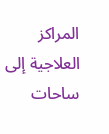المراكز العلاجية إلى ساحات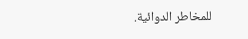للمخاطر الدوائية.